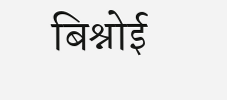बिश्नोई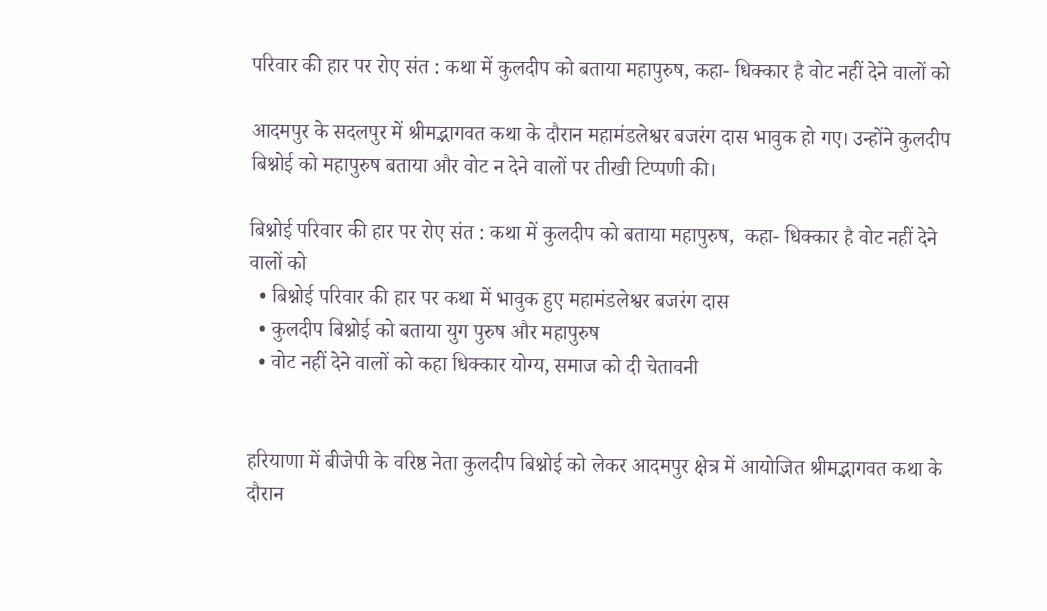परिवार की हार पर रोए संत : कथा में कुलदीप को बताया महापुरुष, कहा- धिक्कार है वोट नहीं देने वालों को

आदमपुर के सदलपुर में श्रीमद्भागवत कथा के दौरान महामंडलेश्वर बजरंग दास भावुक हो गए। उन्होंने कुलदीप बिश्नोई को महापुरुष बताया और वोट न देने वालों पर तीखी टिप्पणी की।

बिश्नोई परिवार की हार पर रोए संत : कथा में कुलदीप को बताया महापुरुष,  कहा- धिक्कार है वोट नहीं देने वालों को
  • बिश्नोई परिवार की हार पर कथा में भावुक हुए महामंडलेश्वर बजरंग दास
  • कुलदीप बिश्नोई को बताया युग पुरुष और महापुरुष
  • वोट नहीं देने वालों को कहा धिक्कार योग्य, समाज को दी चेतावनी


हरियाणा में बीजेपी के वरिष्ठ नेता कुलदीप बिश्नोई को लेकर आदमपुर क्षेत्र में आयोजित श्रीमद्भागवत कथा के दौरान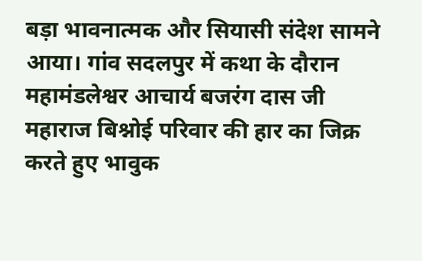बड़ा भावनात्मक और सियासी संदेश सामने आया। गांव सदलपुर में कथा के दौरान महामंडलेश्वर आचार्य बजरंग दास जी महाराज बिश्नोई परिवार की हार का जिक्र करते हुए भावुक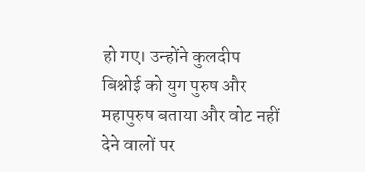हो गए। उन्होंने कुलदीप बिश्नोई को युग पुरुष और महापुरुष बताया और वोट नहीं देने वालों पर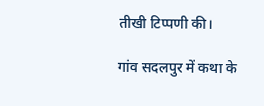तीखी टिप्पणी की।

गांव सदलपुर में कथा के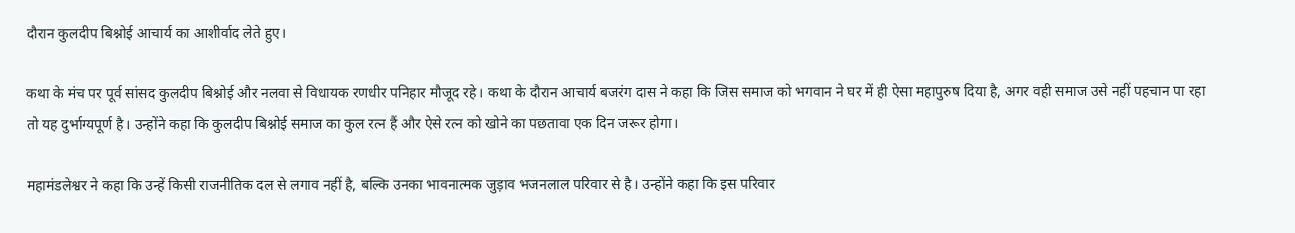दौरान कुलदीप बिश्नोई आचार्य का आशीर्वाद लेते हुए।

कथा के मंच पर पूर्व सांसद कुलदीप बिश्नोई और नलवा से विधायक रणधीर पनिहार मौजूद रहे। कथा के दौरान आचार्य बजरंग दास ने कहा कि जिस समाज को भगवान ने घर में ही ऐसा महापुरुष दिया है, अगर वही समाज उसे नहीं पहचान पा रहा तो यह दुर्भाग्यपूर्ण है। उन्होंने कहा कि कुलदीप बिश्नोई समाज का कुल रत्न हैं और ऐसे रत्न को खोने का पछतावा एक दिन जरूर होगा।

महामंडलेश्वर ने कहा कि उन्हें किसी राजनीतिक दल से लगाव नहीं है, बल्कि उनका भावनात्मक जुड़ाव भजनलाल परिवार से है। उन्होंने कहा कि इस परिवार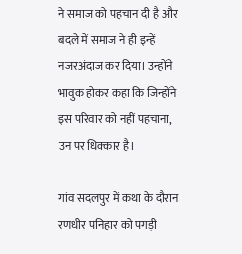ने समाज को पहचान दी है और बदले में समाज ने ही इन्हें नजरअंदाज कर दिया। उन्होंने भावुक होकर कहा कि जिन्होंने इस परिवार को नहीं पहचाना, उन पर धिक्कार है।

गांव सदलपुर में कथा के दौरान रणधीर पनिहार को पगड़ी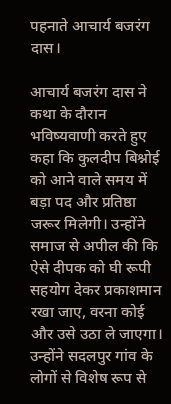पहनाते आचार्य बजरंग दास।

आचार्य बजरंग दास ने कथा के दौरान भविष्यवाणी करते हुए कहा कि कुलदीप बिश्नोई को आने वाले समय में बड़ा पद और प्रतिष्ठा जरूर मिलेगी। उन्होंने समाज से अपील की कि ऐसे दीपक को घी रूपी सहयोग देकर प्रकाशमान रखा जाए, वरना कोई और उसे उठा ले जाएगा। उन्होंने सदलपुर गांव के लोगों से विशेष रूप से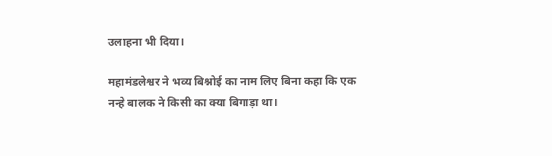उलाहना भी दिया।

महामंडलेश्वर ने भव्य बिश्नोई का नाम लिए बिना कहा कि एक नन्हे बालक ने किसी का क्या बिगाड़ा था।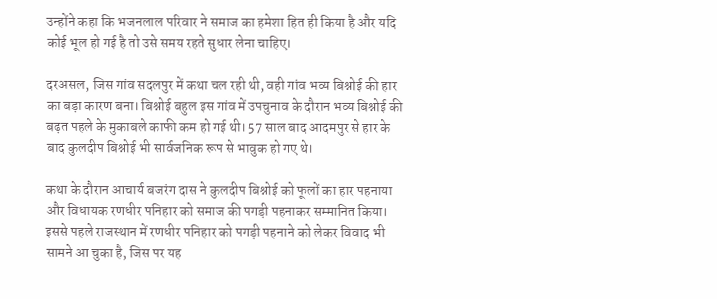उन्होंने कहा कि भजनलाल परिवार ने समाज का हमेशा हित ही किया है और यदि कोई भूल हो गई है तो उसे समय रहते सुधार लेना चाहिए।

दरअसल, जिस गांव सदलपुर में कथा चल रही थी, वही गांव भव्य बिश्नोई की हार का बड़ा कारण बना। बिश्नोई बहुल इस गांव में उपचुनाव के दौरान भव्य बिश्नोई की बढ़त पहले के मुकाबले काफी कम हो गई थी। 57 साल बाद आदमपुर से हार के बाद कुलदीप बिश्नोई भी सार्वजनिक रूप से भावुक हो गए थे।

कथा के दौरान आचार्य बजरंग दास ने कुलदीप बिश्नोई को फूलों का हार पहनाया और विधायक रणधीर पनिहार को समाज की पगड़ी पहनाकर सम्मानित किया। इससे पहले राजस्थान में रणधीर पनिहार को पगड़ी पहनाने को लेकर विवाद भी सामने आ चुका है, जिस पर यह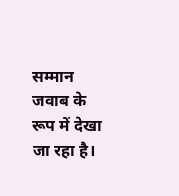सम्मान जवाब के रूप में देखा जा रहा है।